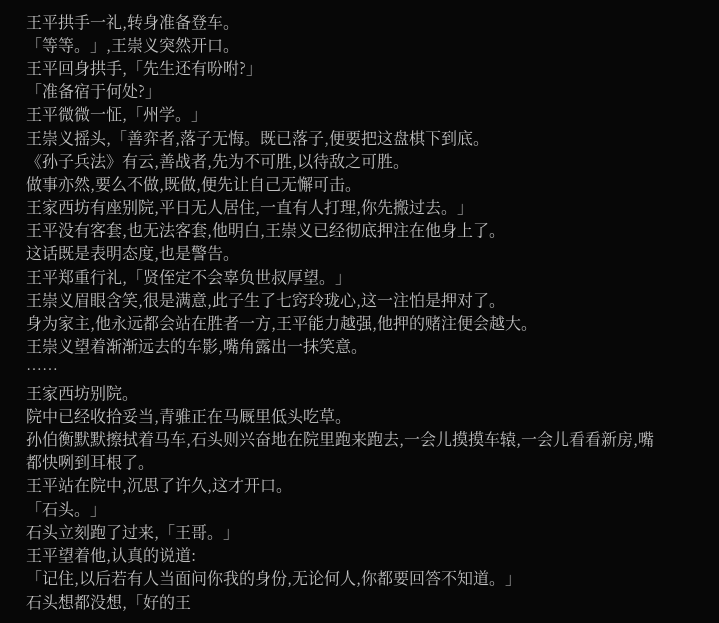王平拱手一礼,转身准备登车。
「等等。」,王崇义突然开口。
王平回身拱手,「先生还有吩咐?」
「准备宿于何处?」
王平微微一怔,「州学。」
王崇义摇头,「善弈者,落子无悔。既已落子,便要把这盘棋下到底。
《孙子兵法》有云,善战者,先为不可胜,以待敌之可胜。
做事亦然,要么不做,既做,便先让自己无懈可击。
王家西坊有座别院,平日无人居住,一直有人打理,你先搬过去。」
王平没有客套,也无法客套,他明白,王崇义已经彻底押注在他身上了。
这话既是表明态度,也是警告。
王平郑重行礼,「贤侄定不会辜负世叔厚望。」
王崇义眉眼含笑,很是满意,此子生了七窍玲珑心,这一注怕是押对了。
身为家主,他永远都会站在胜者一方,王平能力越强,他押的赌注便会越大。
王崇义望着渐渐远去的车影,嘴角露出一抹笑意。
……
王家西坊别院。
院中已经收拾妥当,青骓正在马厩里低头吃草。
孙伯衡默默擦拭着马车,石头则兴奋地在院里跑来跑去,一会儿摸摸车辕,一会儿看看新房,嘴都快咧到耳根了。
王平站在院中,沉思了许久,这才开口。
「石头。」
石头立刻跑了过来,「王哥。」
王平望着他,认真的说道:
「记住,以后若有人当面问你我的身份,无论何人,你都要回答不知道。」
石头想都没想,「好的王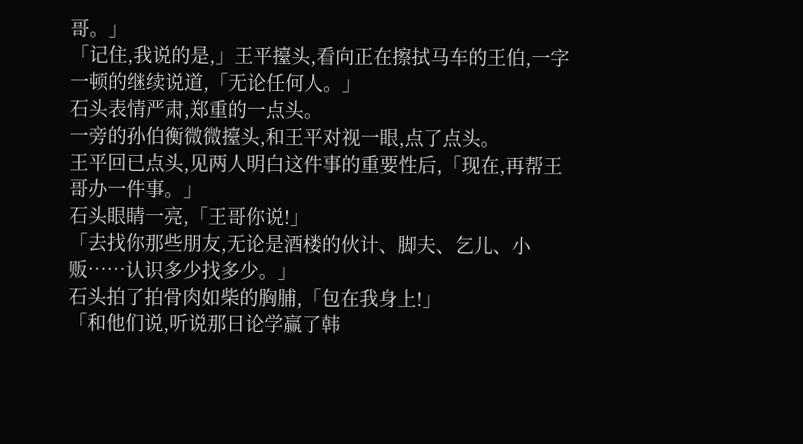哥。」
「记住,我说的是,」王平擡头,看向正在擦拭马车的王伯,一字一顿的继续说道,「无论任何人。」
石头表情严肃,郑重的一点头。
一旁的孙伯衡微微擡头,和王平对视一眼,点了点头。
王平回已点头,见两人明白这件事的重要性后,「现在,再帮王哥办一件事。」
石头眼睛一亮,「王哥你说!」
「去找你那些朋友,无论是酒楼的伙计、脚夫、乞儿、小贩……认识多少找多少。」
石头拍了拍骨肉如柴的胸脯,「包在我身上!」
「和他们说,听说那日论学赢了韩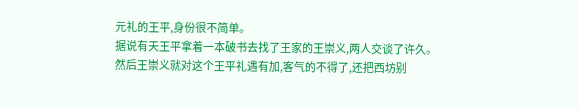元礼的王平,身份很不简单。
据说有天王平拿着一本破书去找了王家的王崇义,两人交谈了许久。
然后王崇义就对这个王平礼遇有加,客气的不得了,还把西坊别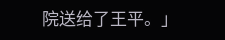院送给了王平。」